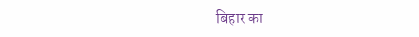बिहार का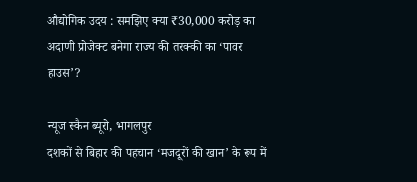औद्योगिक उदय : समझिए क्या ₹30,000 करोड़ का अदाणी प्रोजेक्ट बनेगा राज्य की तरक्की का ‘पावर हाउस’?

न्यूज स्कैन ब्यूरो, भागलपुर
दशकों से बिहार की पहचान ‘मजदूरों की खान’ के रूप में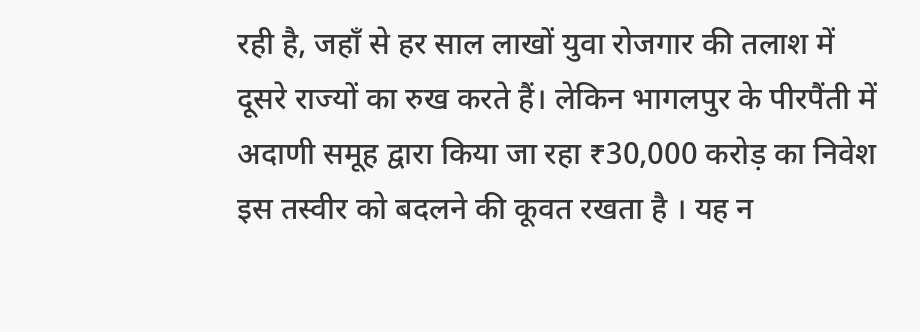रही है, जहाँ से हर साल लाखों युवा रोजगार की तलाश में दूसरे राज्यों का रुख करते हैं। लेकिन भागलपुर के पीरपैंती में अदाणी समूह द्वारा किया जा रहा ₹30,000 करोड़ का निवेश इस तस्वीर को बदलने की कूवत रखता है । यह न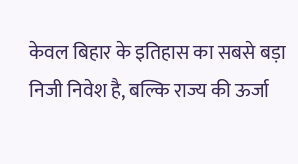केवल बिहार के इतिहास का सबसे बड़ा निजी निवेश है, बल्कि राज्य की ऊर्जा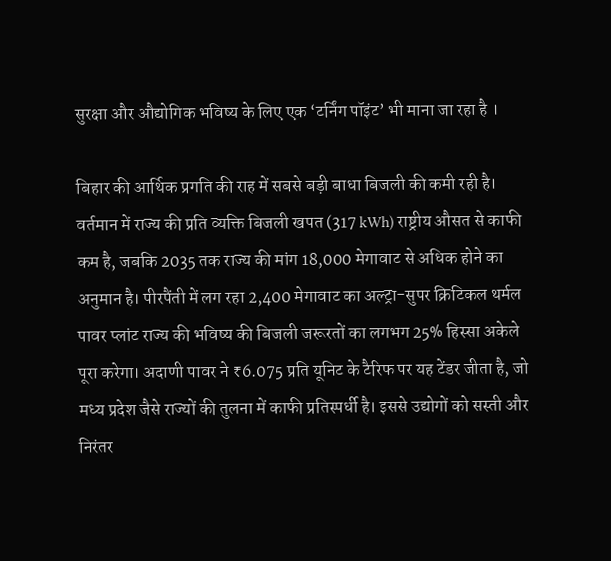सुरक्षा और औद्योगिक भविष्य के लिए एक ‘टर्निंग पॉइंट’ भी माना जा रहा है ।

बिहार की आर्थिक प्रगति की राह में सबसे बड़ी बाधा बिजली की कमी रही है। वर्तमान में राज्य की प्रति व्यक्ति बिजली खपत (317 kWh) राष्ट्रीय औसत से काफी कम है, जबकि 2035 तक राज्य की मांग 18,000 मेगावाट से अधिक होने का अनुमान है। पीरपैंती में लग रहा 2,400 मेगावाट का अल्ट्रा-सुपर क्रिटिकल थर्मल पावर प्लांट राज्य की भविष्य की बिजली जरूरतों का लगभग 25% हिस्सा अकेले पूरा करेगा। अदाणी पावर ने ₹6.075 प्रति यूनिट के टैरिफ पर यह टेंडर जीता है, जो मध्य प्रदेश जैसे राज्यों की तुलना में काफी प्रतिस्पर्धी है। इससे उद्योगों को सस्ती और निरंतर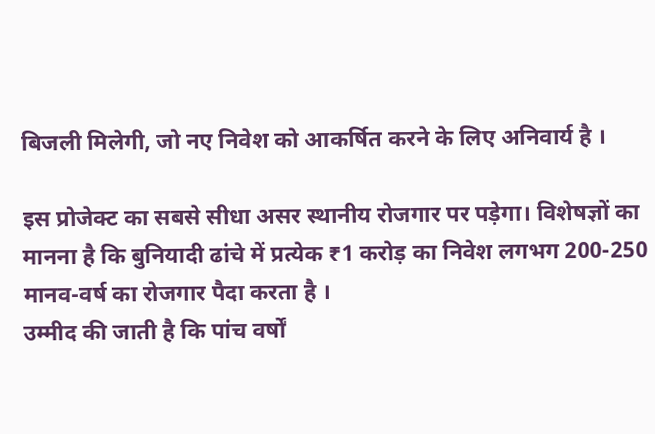बिजली मिलेगी, जो नए निवेश को आकर्षित करने के लिए अनिवार्य है ।

इस प्रोजेक्ट का सबसे सीधा असर स्थानीय रोजगार पर पड़ेगा। विशेषज्ञों का मानना है कि बुनियादी ढांचे में प्रत्येक ₹1 करोड़ का निवेश लगभग 200-250 मानव-वर्ष का रोजगार पैदा करता है ।
उम्मीद की जाती है कि पांच वर्षों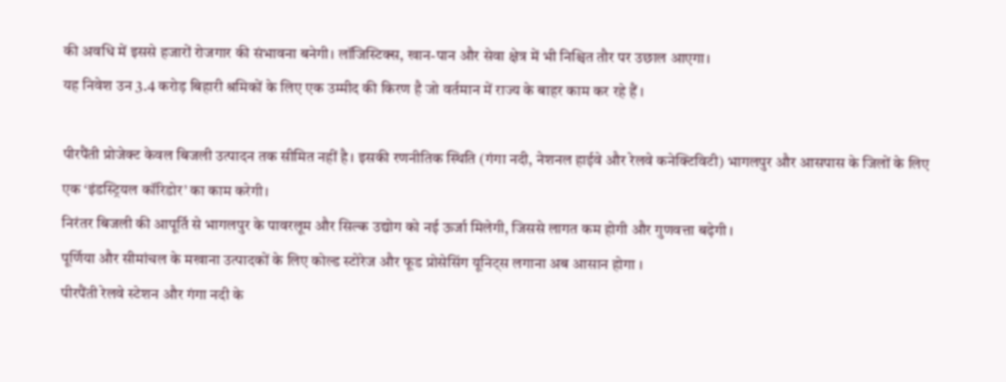की अवधि में इससे हजारों रोजगार की संभावना बनेगी। लॉजिस्टिक्स, खान-पान और सेवा क्षेत्र में भी निश्चित तौर पर उछाल आएगा।
यह निवेश उन 3.4 करोड़ बिहारी श्रमिकों के लिए एक उम्मीद की किरण है जो वर्तमान में राज्य के बाहर काम कर रहे हैं ।

पीरपैंती प्रोजेक्ट केवल बिजली उत्पादन तक सीमित नहीं है। इसकी रणनीतिक स्थिति (गंगा नदी, नेशनल हाईवे और रेलवे कनेक्टिविटी) भागलपुर और आसपास के जिलों के लिए एक ‘इंडस्ट्रियल कॉरिडोर’ का काम करेगी।
निरंतर बिजली की आपूर्ति से भागलपुर के पावरलूम और सिल्क उद्योग को नई ऊर्जा मिलेगी, जिससे लागत कम होगी और गुणवत्ता बढ़ेगी ।
पूर्णिया और सीमांचल के मखाना उत्पादकों के लिए कोल्ड स्टोरेज और फूड प्रोसेसिंग यूनिट्स लगाना अब आसान होगा ।
पीरपैंती रेलवे स्टेशन और गंगा नदी के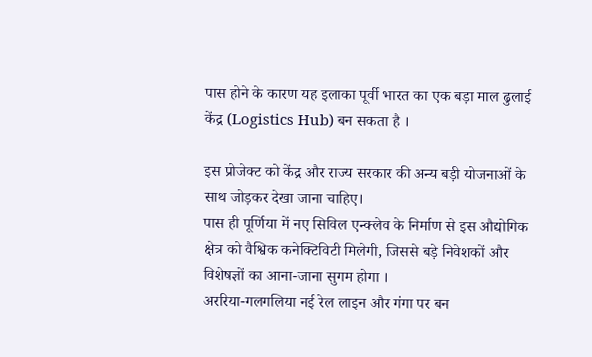पास होने के कारण यह इलाका पूर्वी भारत का एक बड़ा माल ढुलाई केंद्र (Logistics Hub) बन सकता है ।

इस प्रोजेक्ट को केंद्र और राज्य सरकार की अन्य बड़ी योजनाओं के साथ जोड़कर देखा जाना चाहिए।
पास ही पूर्णिया में नए सिविल एन्क्लेव के निर्माण से इस औद्योगिक क्षेत्र को वैश्विक कनेक्टिविटी मिलेगी, जिससे बड़े निवेशकों और विशेषज्ञों का आना-जाना सुगम होगा ।
अररिया-गलगलिया नई रेल लाइन और गंगा पर बन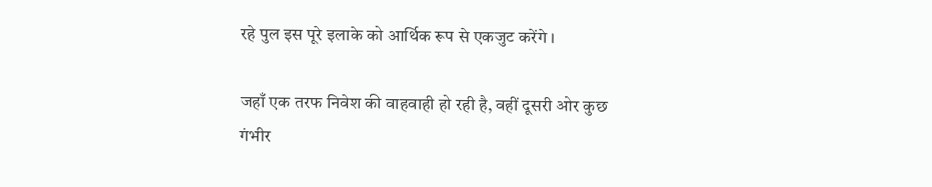रहे पुल इस पूरे इलाके को आर्थिक रूप से एकजुट करेंगे ।

जहाँ एक तरफ निवेश की वाहवाही हो रही है, वहीं दूसरी ओर कुछ गंभीर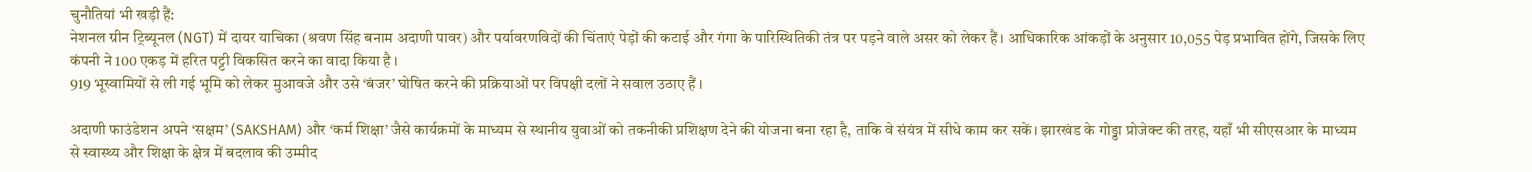चुनौतियां भी खड़ी हैं:
नेशनल ग्रीन ट्रिब्यूनल (NGT) में दायर याचिका (श्रवण सिंह बनाम अदाणी पावर) और पर्यावरणविदों की चिंताएं पेड़ों की कटाई और गंगा के पारिस्थितिकी तंत्र पर पड़ने वाले असर को लेकर हैं। आधिकारिक आंकड़ों के अनुसार 10,055 पेड़ प्रभावित होंगे, जिसके लिए कंपनी ने 100 एकड़ में हरित पट्टी विकसित करने का वादा किया है ।
919 भूस्वामियों से ली गई भूमि को लेकर मुआवजे और उसे ‘बंजर’ घोषित करने की प्रक्रियाओं पर विपक्षी दलों ने सवाल उठाए हैं ।

अदाणी फाउंडेशन अपने ‘सक्षम’ (SAKSHAM) और ‘कर्म शिक्षा’ जैसे कार्यक्रमों के माध्यम से स्थानीय युवाओं को तकनीकी प्रशिक्षण देने की योजना बना रहा है, ताकि वे संयंत्र में सीधे काम कर सकें। झारखंड के गोड्डा प्रोजेक्ट की तरह, यहाँ भी सीएसआर के माध्यम से स्वास्थ्य और शिक्षा के क्षेत्र में बदलाव की उम्मीद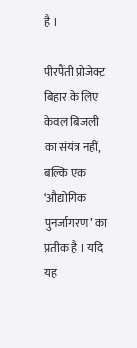है ।

पीरपैंती प्रोजेक्ट बिहार के लिए केवल बिजली का संयंत्र नहीं, बल्कि एक ‘औद्योगिक पुनर्जागरण’ का प्रतीक है । यदि यह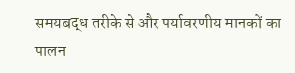समयबद्ध तरीके से और पर्यावरणीय मानकों का पालन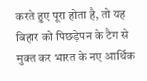करते हुए पूरा होता है, तो यह बिहार को पिछड़ेपन के टैग से मुक्त कर भारत के नए आर्थिक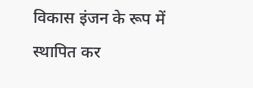विकास इंजन के रूप में स्थापित कर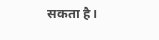सकता है।